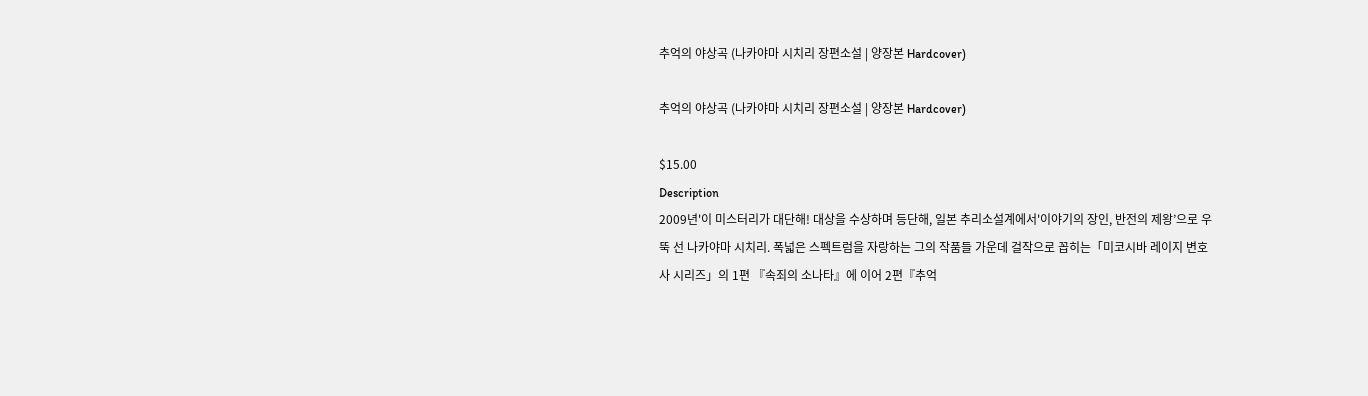추억의 야상곡 (나카야마 시치리 장편소설 | 양장본 Hardcover)

추억의 야상곡 (나카야마 시치리 장편소설 | 양장본 Hardcover)

$15.00
Description
2009년'이 미스터리가 대단해! 대상을 수상하며 등단해, 일본 추리소설계에서'이야기의 장인, 반전의 제왕’으로 우뚝 선 나카야마 시치리. 폭넓은 스펙트럼을 자랑하는 그의 작품들 가운데 걸작으로 꼽히는「미코시바 레이지 변호사 시리즈」의 1편 『속죄의 소나타』에 이어 2편『추억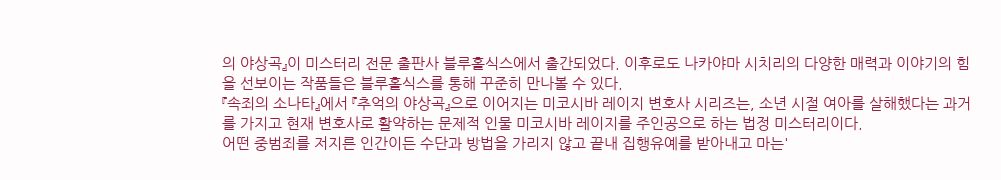의 야상곡』이 미스터리 전문 출판사 블루홀식스에서 출간되었다. 이후로도 나카야마 시치리의 다양한 매력과 이야기의 힘을 선보이는 작품들은 블루홀식스를 통해 꾸준히 만나볼 수 있다.
『속죄의 소나타』에서 『추억의 야상곡』으로 이어지는 미코시바 레이지 변호사 시리즈는, 소년 시절 여아를 살해했다는 과거를 가지고 현재 변호사로 활약하는 문제적 인물 미코시바 레이지를 주인공으로 하는 법정 미스터리이다.
어떤 중범죄를 저지른 인간이든 수단과 방법을 가리지 않고 끝내 집행유예를 받아내고 마는'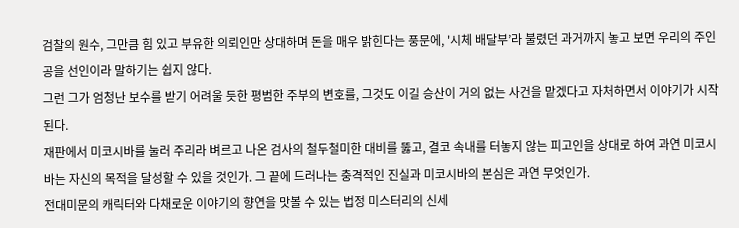검찰의 원수, 그만큼 힘 있고 부유한 의뢰인만 상대하며 돈을 매우 밝힌다는 풍문에, '시체 배달부’라 불렸던 과거까지 놓고 보면 우리의 주인공을 선인이라 말하기는 쉽지 않다.
그런 그가 엄청난 보수를 받기 어려울 듯한 평범한 주부의 변호를, 그것도 이길 승산이 거의 없는 사건을 맡겠다고 자처하면서 이야기가 시작된다.
재판에서 미코시바를 눌러 주리라 벼르고 나온 검사의 철두철미한 대비를 뚫고, 결코 속내를 터놓지 않는 피고인을 상대로 하여 과연 미코시바는 자신의 목적을 달성할 수 있을 것인가. 그 끝에 드러나는 충격적인 진실과 미코시바의 본심은 과연 무엇인가.
전대미문의 캐릭터와 다채로운 이야기의 향연을 맛볼 수 있는 법정 미스터리의 신세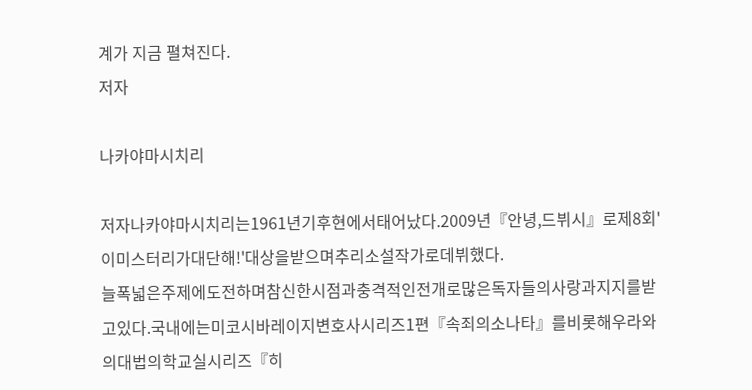계가 지금 펼쳐진다.
저자

나카야마시치리

저자나카야마시치리는1961년기후현에서태어났다.2009년『안녕,드뷔시』로제8회'이미스터리가대단해!'대상을받으며추리소설작가로데뷔했다.
늘폭넓은주제에도전하며참신한시점과충격적인전개로많은독자들의사랑과지지를받고있다.국내에는미코시바레이지변호사시리즈1편『속죄의소나타』를비롯해우라와의대법의학교실시리즈『히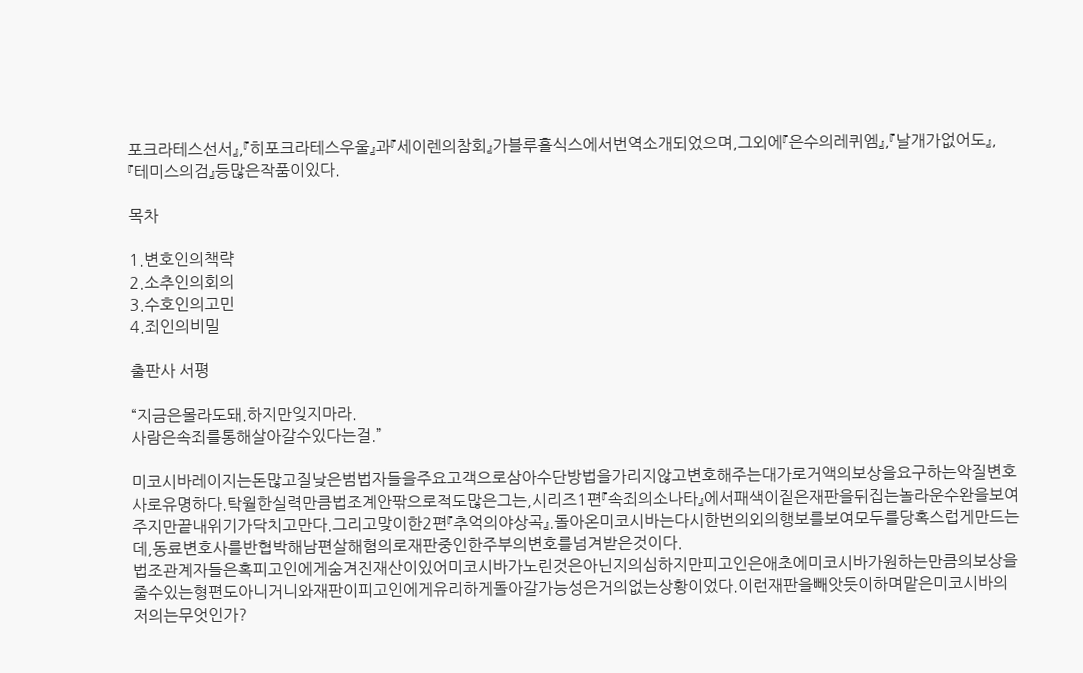포크라테스선서』,『히포크라테스우울』과『세이렌의참회』가블루홀식스에서번역소개되었으며,그외에『은수의레퀴엠』,『날개가없어도』,『테미스의검』등많은작품이있다.

목차

1.변호인의책략
2.소추인의회의
3.수호인의고민
4.죄인의비밀

출판사 서평

“지금은몰라도돼.하지만잊지마라.
사람은속죄를통해살아갈수있다는걸.”

미코시바레이지는돈많고질낮은범법자들을주요고객으로삼아수단방법을가리지않고변호해주는대가로거액의보상을요구하는악질변호사로유명하다.탁월한실력만큼법조계안팎으로적도많은그는,시리즈1편『속죄의소나타』에서패색이짙은재판을뒤집는놀라운수완을보여주지만끝내위기가닥치고만다.그리고맞이한2편『추억의야상곡』.돌아온미코시바는다시한번의외의행보를보여모두를당혹스럽게만드는데,동료변호사를반협박해남편살해혐의로재판중인한주부의변호를넘겨받은것이다.
법조관계자들은혹피고인에게숨겨진재산이있어미코시바가노린것은아닌지의심하지만피고인은애초에미코시바가원하는만큼의보상을줄수있는형편도아니거니와재판이피고인에게유리하게돌아갈가능성은거의없는상황이었다.이런재판을빼앗듯이하며맡은미코시바의저의는무엇인가?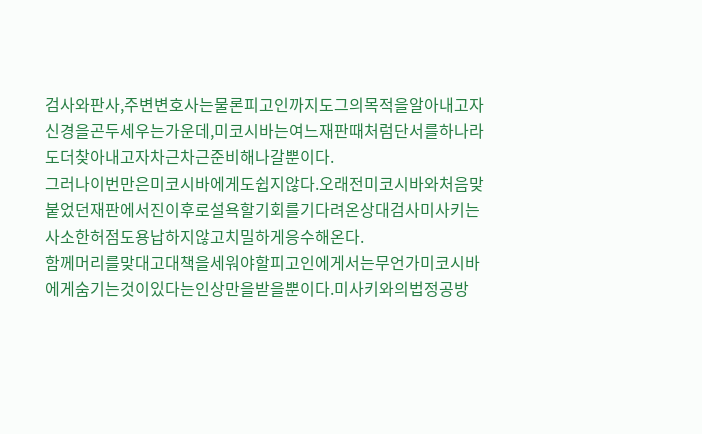검사와판사,주변변호사는물론피고인까지도그의목적을알아내고자신경을곤두세우는가운데,미코시바는여느재판때처럼단서를하나라도더찾아내고자차근차근준비해나갈뿐이다.
그러나이번만은미코시바에게도쉽지않다.오래전미코시바와처음맞붙었던재판에서진이후로설욕할기회를기다려온상대검사미사키는사소한허점도용납하지않고치밀하게응수해온다.
함께머리를맞대고대책을세워야할피고인에게서는무언가미코시바에게숨기는것이있다는인상만을받을뿐이다.미사키와의법정공방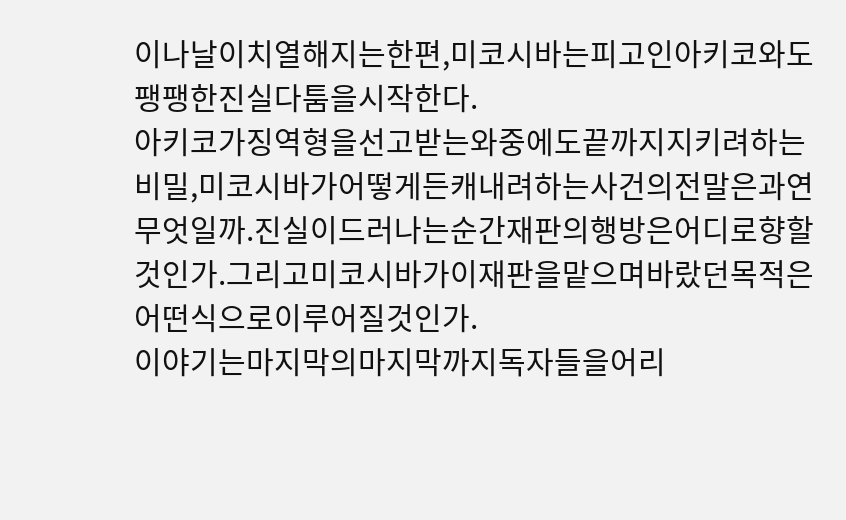이나날이치열해지는한편,미코시바는피고인아키코와도팽팽한진실다툼을시작한다.
아키코가징역형을선고받는와중에도끝까지지키려하는비밀,미코시바가어떻게든캐내려하는사건의전말은과연무엇일까.진실이드러나는순간재판의행방은어디로향할것인가.그리고미코시바가이재판을맡으며바랐던목적은어떤식으로이루어질것인가.
이야기는마지막의마지막까지독자들을어리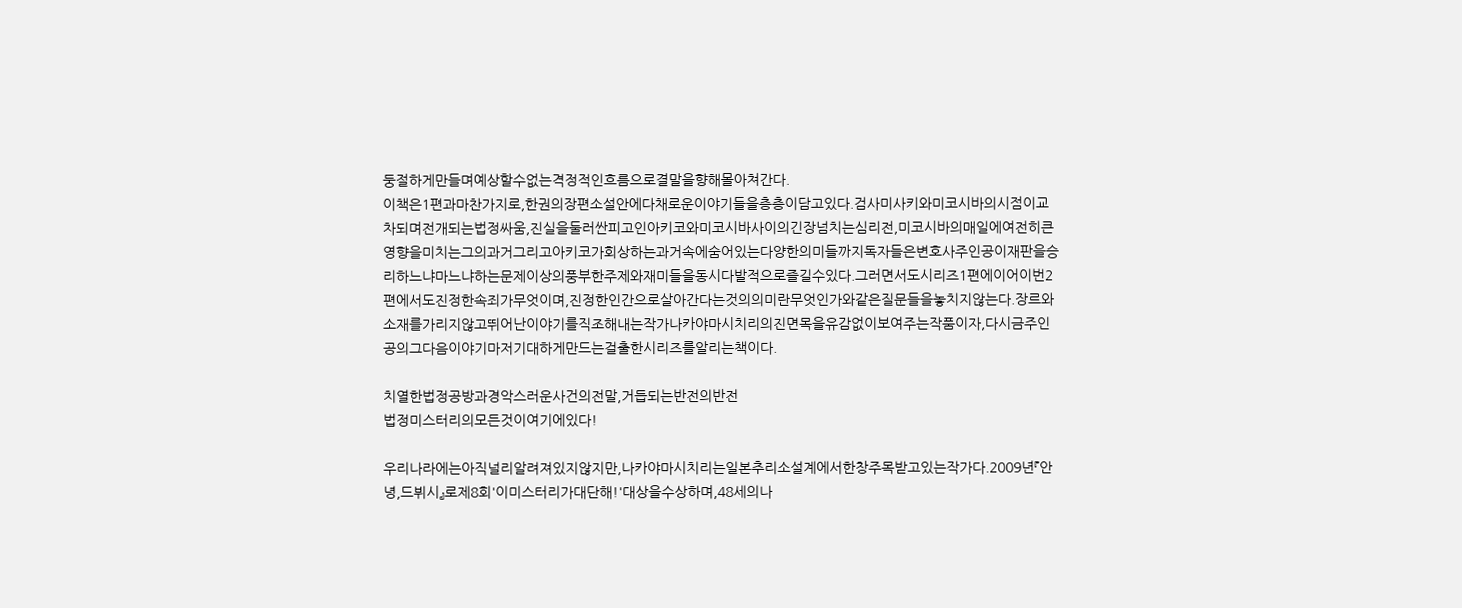둥절하게만들며예상할수없는격정적인흐름으로결말을향해몰아쳐간다.
이책은1편과마찬가지로,한권의장편소설안에다채로운이야기들을층층이담고있다.검사미사키와미코시바의시점이교차되며전개되는법정싸움,진실을둘러싼피고인아키코와미코시바사이의긴장넘치는심리전,미코시바의매일에여전히큰영향을미치는그의과거그리고아키코가회상하는과거속에숨어있는다양한의미들까지독자들은변호사주인공이재판을승리하느냐마느냐하는문제이상의풍부한주제와재미들을동시다발적으로즐길수있다.그러면서도시리즈1편에이어이번2편에서도진정한속죄가무엇이며,진정한인간으로살아간다는것의의미란무엇인가와같은질문들을놓치지않는다.장르와소재를가리지않고뛰어난이야기를직조해내는작가나카야마시치리의진면목을유감없이보여주는작품이자,다시금주인공의그다음이야기마저기대하게만드는걸출한시리즈를알리는책이다.

치열한법정공방과경악스러운사건의전말,거듭되는반전의반전
법정미스터리의모든것이여기에있다!

우리나라에는아직널리알려져있지않지만,나카야마시치리는일본추리소설계에서한창주목받고있는작가다.2009년『안녕,드뷔시』로제8회'이미스터리가대단해!'대상을수상하며,48세의나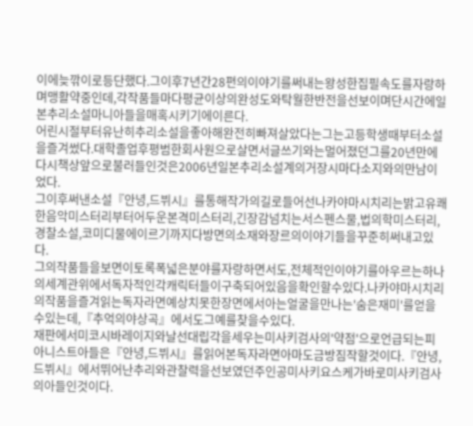이에늦깎이로등단했다.그이후7년간28편의이야기를써내는왕성한집필속도를자랑하며맹활약중인데,각작품들마다평균이상의완성도와탁월한반전을선보이며단시간에일본추리소설마니아들을매혹시키기에이른다.
어린시절부터유난히추리소설을좋아해완전히빠져살았다는그는고등학생때부터소설을즐겨썼다.대학졸업후평범한회사원으로살면서글쓰기와는멀어졌던그를20년만에다시책상앞으로불러들인것은2006년일본추리소설계의거장시마다소지와의만남이었다.
그이후써낸소설『안녕,드뷔시』를통해작가의길로들어선나카야마시치리는밝고유쾌한음악미스터리부터어두운본격미스터리,긴장감넘치는서스펜스물,법의학미스터리,경찰소설,코미디물에이르기까지다방면의소재와장르의이야기들을꾸준히써내고있다.
그의작품들을보면이토록폭넓은분야를자랑하면서도,전체적인이야기를아우르는하나의세계관위에서독자적인각캐릭터들이구축되어있음을확인할수있다.나카야마시치리의작품을즐겨읽는독자라면예상치못한장면에서아는얼굴을만나는'숨은재미'를얻을수있는데,『추억의야상곡』에서도그예를찾을수있다.
재판에서미코시바레이지와날선대립각을세우는미사키검사의'약점'으로언급되는피아니스트아들은『안녕,드뷔시』를읽어본독자라면아마도금방짐작할것이다.『안녕,드뷔시』에서뛰어난추리와관찰력을선보였던주인공미사키요스케가바로미사키검사의아들인것이다.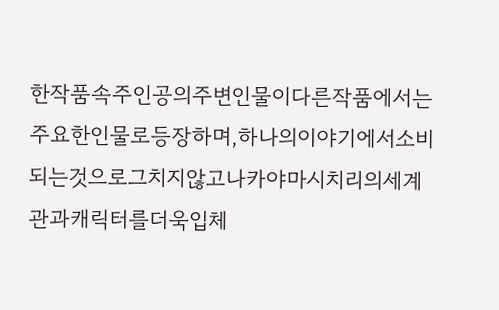한작품속주인공의주변인물이다른작품에서는주요한인물로등장하며,하나의이야기에서소비되는것으로그치지않고나카야마시치리의세계관과캐릭터를더욱입체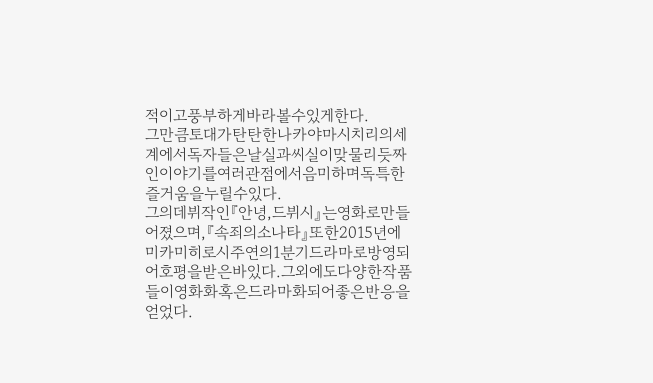적이고풍부하게바라볼수있게한다.
그만큼토대가탄탄한나카야마시치리의세계에서독자들은날실과씨실이맞물리듯짜인이야기를여러관점에서음미하며독특한즐거움을누릴수있다.
그의데뷔작인『안녕,드뷔시』는영화로만들어졌으며,『속죄의소나타』또한2015년에미카미히로시주연의1분기드라마로방영되어호평을받은바있다.그외에도다양한작품들이영화화혹은드라마화되어좋은반응을얻었다.